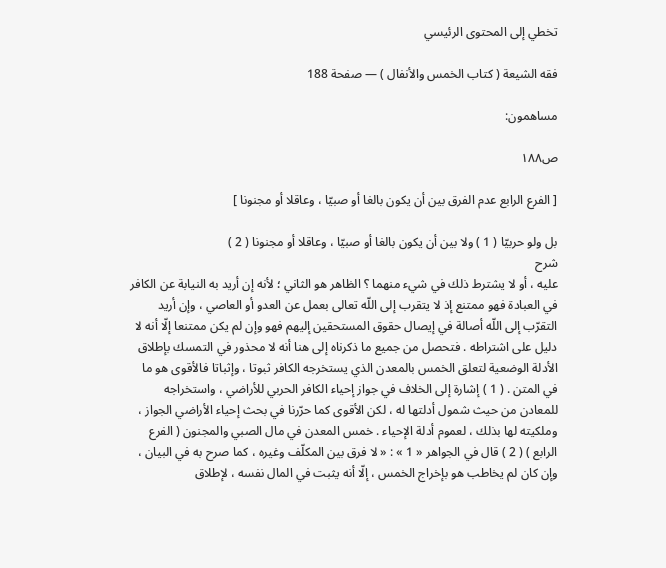تخطي إلى المحتوى الرئيسي

فقه الشيعة ( كتاب الخمس والأنفال ) — صفحة 188

مساهمون:

ص١٨٨

[ الفرع الرابع عدم الفرق بين أن يكون بالغا أو صبيّا ، وعاقلا أو مجنونا ]

بل ولو حربيّا ( 1 ) ولا بين أن يكون بالغا أو صبيّا ، وعاقلا أو مجنونا ( 2 )
شرح
عليه ، أو لا يشترط ذلك في شيء منهما ؟ الظاهر هو الثاني ؛ لأنه إن أريد به النيابة عن الكافر في العبادة فهو ممتنع إذ لا يتقرب إلى اللّه تعالى بعمل عن العدو أو العاصي ، وإن أريد التقرّب إلى اللّه أصالة في إيصال حقوق المستحقين إليهم فهو وإن لم يكن ممتنعا إلّا أنه لا دليل على اشتراطه . فتحصل من جميع ما ذكرناه إلى هنا أنه لا محذور في التمسك بإطلاق الأدلة الوضعية لتعلق الخمس بالمعدن الذي يستخرجه الكافر ثبوتا ، وإثباتا فالأقوى هو ما في المتن . ( 1 ) إشارة إلى الخلاف في جواز إحياء الكافر الحربي للأراضي ، واستخراجه للمعادن من حيث شمول أدلتها له ، لكن الأقوى كما حرّرنا في بحث إحياء الأراضي الجواز ، وملكيته لها بذلك ، لعموم أدلة الإحياء . خمس المعدن في مال الصبي والمجنون ( الفرع الرابع ) ( 2 ) قال في الجواهر « 1 » : « لا فرق بين المكلّف وغيره ، كما صرح به في البيان ، وإن كان لم يخاطب هو بإخراج الخمس ، إلّا أنه يثبت في المال نفسه ، لإطلاق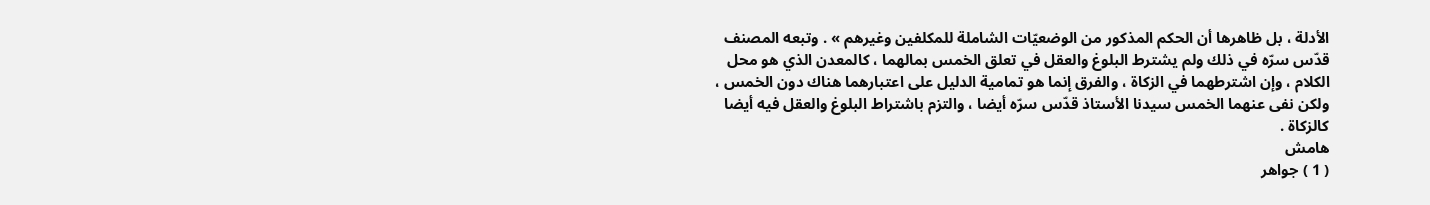الأدلة ، بل ظاهرها أن الحكم المذكور من الوضعيّات الشاملة للمكلفين وغيرهم » . وتبعه المصنف قدّس سرّه في ذلك ولم يشترط البلوغ والعقل في تعلق الخمس بمالهما ، كالمعدن الذي هو محل الكلام ، وإن اشترطهما في الزكاة ، والفرق إنما هو تمامية الدليل على اعتبارهما هناك دون الخمس ، ولكن نفى عنهما الخمس سيدنا الأستاذ قدّس سرّه أيضا ، والتزم باشتراط البلوغ والعقل فيه أيضا كالزكاة .
هامش
( 1 ) جواهر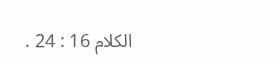الكلام 16 : 24 .